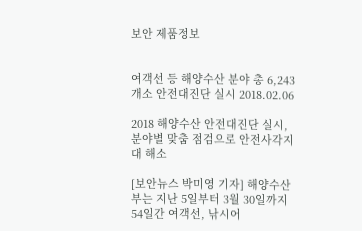보안 제품정보


여객선 등 해양수산 분야 총 6,243개소 안전대진단 실시 2018.02.06

2018 해양수산 안전대진단 실시, 분야별 맞춤 점검으로 안전사각지대 해소

[보안뉴스 박미영 기자] 해양수산부는 지난 5일부터 3월 30일까지 54일간 여객선, 낚시어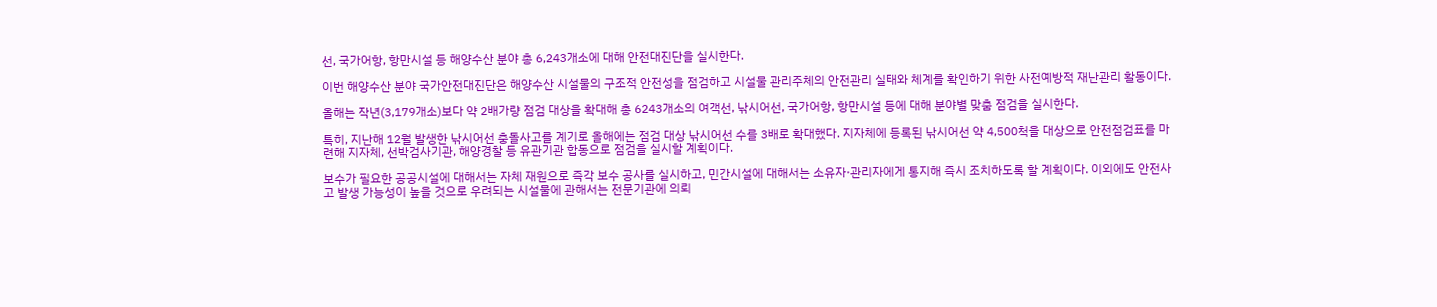선, 국가어항, 항만시설 등 해양수산 분야 총 6,243개소에 대해 안전대진단을 실시한다.

이번 해양수산 분야 국가안전대진단은 해양수산 시설물의 구조적 안전성을 점검하고 시설물 관리주체의 안전관리 실태와 체계를 확인하기 위한 사전예방적 재난관리 활동이다.

올해는 작년(3,179개소)보다 약 2배가량 점검 대상을 확대해 총 6243개소의 여객선, 낚시어선, 국가어항, 항만시설 등에 대해 분야별 맞춤 점검을 실시한다.

특히, 지난해 12월 발생한 낚시어선 충돌사고를 계기로 올해에는 점검 대상 낚시어선 수를 3배로 확대했다. 지자체에 등록된 낚시어선 약 4,500척을 대상으로 안전점검표를 마련해 지자체, 선박검사기관, 해양경찰 등 유관기관 합동으로 점검을 실시할 계획이다.

보수가 필요한 공공시설에 대해서는 자체 재원으로 즉각 보수 공사를 실시하고, 민간시설에 대해서는 소유자·관리자에게 통지해 즉시 조치하도록 할 계획이다. 이외에도 안전사고 발생 가능성이 높을 것으로 우려되는 시설물에 관해서는 전문기관에 의뢰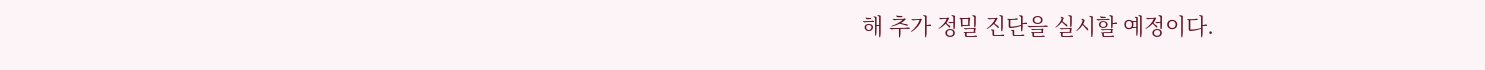해 추가 정밀 진단을 실시할 예정이다.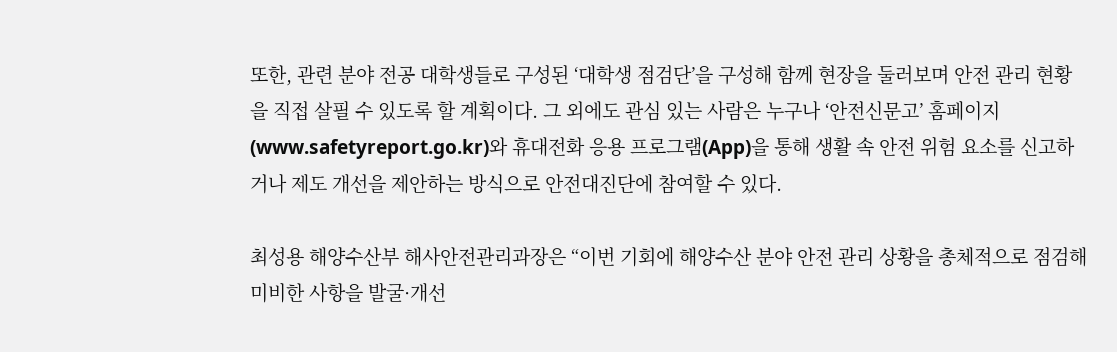또한, 관련 분야 전공 대학생들로 구성된 ‘대학생 점검단’을 구성해 함께 현장을 둘러보며 안전 관리 현황을 직접 살필 수 있도록 할 계획이다. 그 외에도 관심 있는 사람은 누구나 ‘안전신문고’ 홈페이지(www.safetyreport.go.kr)와 휴대전화 응용 프로그램(App)을 통해 생활 속 안전 위험 요소를 신고하거나 제도 개선을 제안하는 방식으로 안전대진단에 참여할 수 있다.

최성용 해양수산부 해사안전관리과장은 “이번 기회에 해양수산 분야 안전 관리 상황을 총체적으로 점검해 미비한 사항을 발굴·개선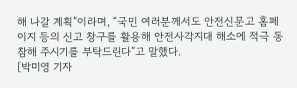해 나갈 계획”이라며, “국민 여러분께서도 안전신문고 홈페이지 등의 신고 창구를 활용해 안전사각지대 해소에 적극 동참해 주시기를 부탁드린다”고 말했다.
[박미영 기자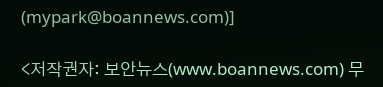(mypark@boannews.com)]

<저작권자: 보안뉴스(www.boannews.com) 무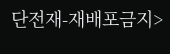단전재-재배포금지>